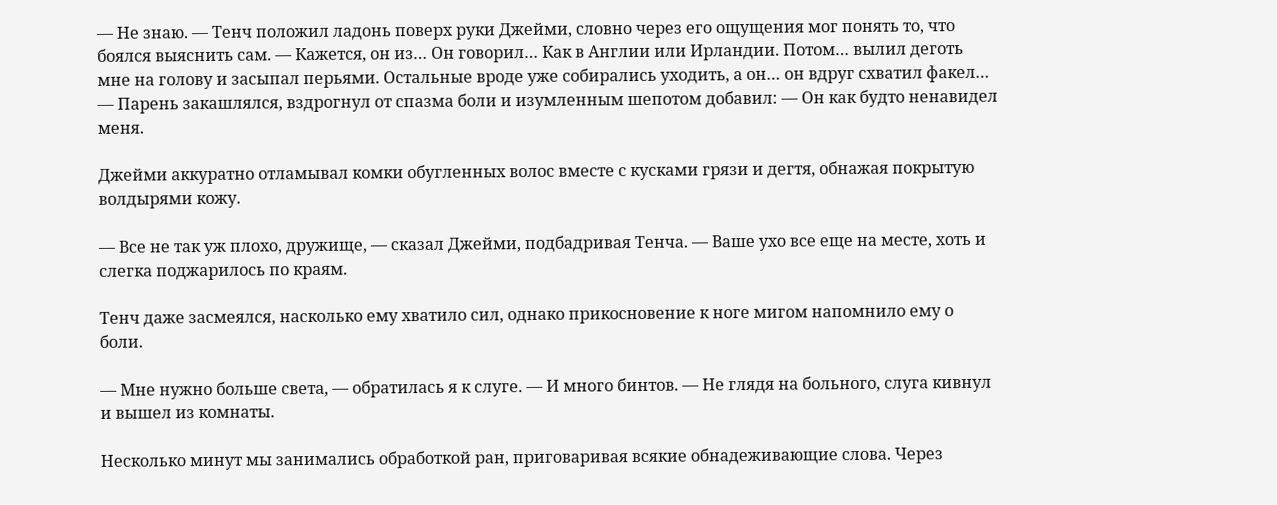— Не знаю. — Тенч положил ладонь поверх руки Джейми, словно через его ощущения мог понять то, что боялся выяснить сам. — Кажется, он из… Он говорил… Как в Англии или Ирландии. Потом… вылил деготь мне на голову и засыпал перьями. Остальные вроде уже собирались уходить, а он… он вдруг схватил факел… — Парень закашлялся, вздрогнул от спазма боли и изумленным шепотом добавил: — Он как будто ненавидел меня.

Джейми аккуратно отламывал комки обугленных волос вместе с кусками грязи и дегтя, обнажая покрытую волдырями кожу.

— Все не так уж плохо, дружище, — сказал Джейми, подбадривая Тенча. — Ваше ухо все еще на месте, хоть и слегка поджарилось по краям.

Тенч даже засмеялся, насколько ему хватило сил, однако прикосновение к ноге мигом напомнило ему о боли.

— Мне нужно больше света, — обратилась я к слуге. — И много бинтов. — Не глядя на больного, слуга кивнул и вышел из комнаты.

Несколько минут мы занимались обработкой ран, приговаривая всякие обнадеживающие слова. Через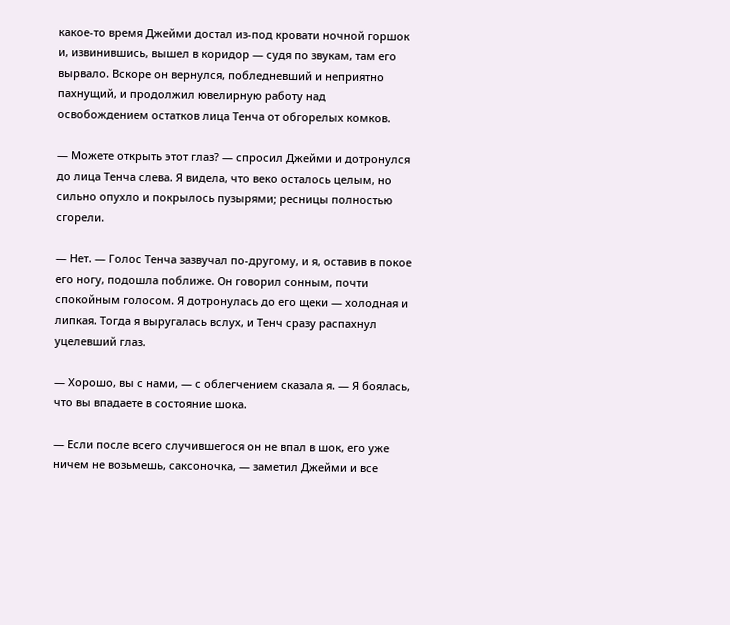какое-то время Джейми достал из-под кровати ночной горшок и, извинившись, вышел в коридор — судя по звукам, там его вырвало. Вскоре он вернулся, побледневший и неприятно пахнущий, и продолжил ювелирную работу над освобождением остатков лица Тенча от обгорелых комков.

— Можете открыть этот глаз? — спросил Джейми и дотронулся до лица Тенча слева. Я видела, что веко осталось целым, но сильно опухло и покрылось пузырями; ресницы полностью сгорели.

— Нет. — Голос Тенча зазвучал по-другому, и я, оставив в покое его ногу, подошла поближе. Он говорил сонным, почти спокойным голосом. Я дотронулась до его щеки — холодная и липкая. Тогда я выругалась вслух, и Тенч сразу распахнул уцелевший глаз.

— Хорошо, вы с нами, — с облегчением сказала я. — Я боялась, что вы впадаете в состояние шока.

— Если после всего случившегося он не впал в шок, его уже ничем не возьмешь, саксоночка, — заметил Джейми и все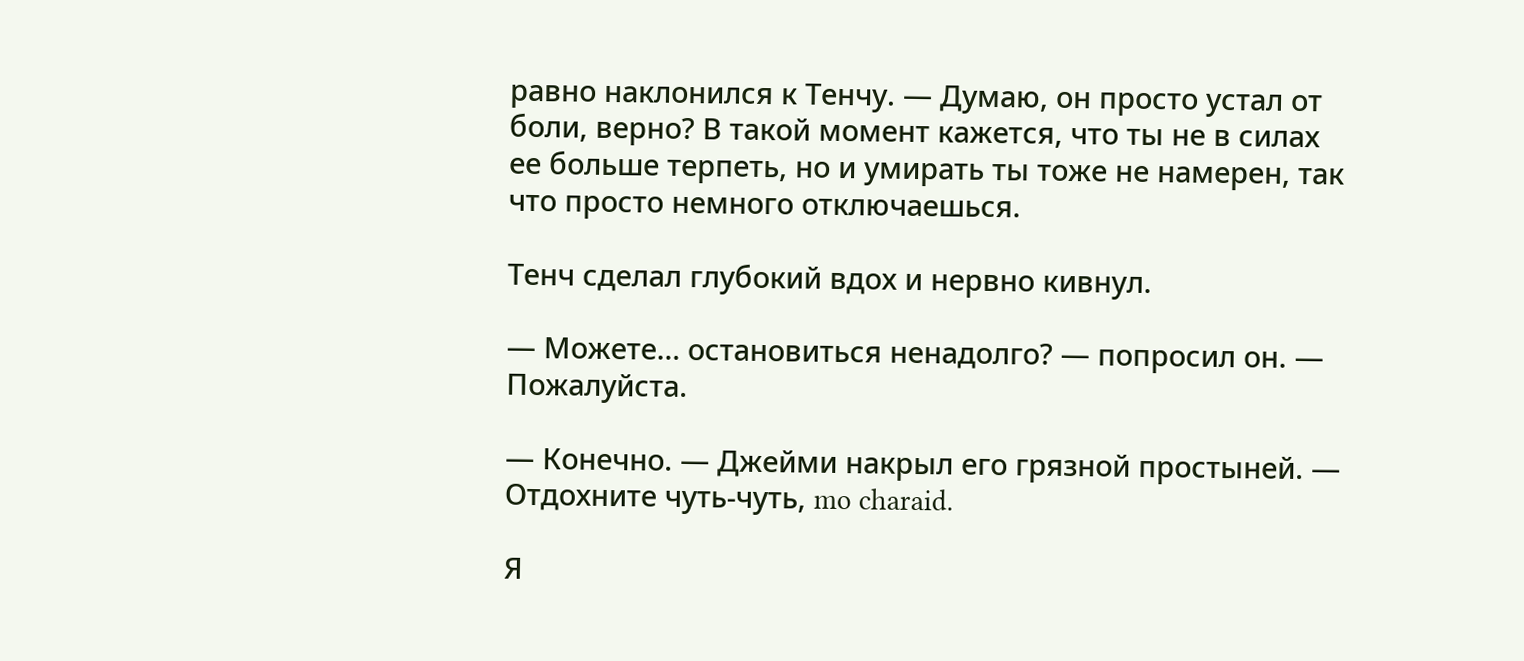равно наклонился к Тенчу. — Думаю, он просто устал от боли, верно? В такой момент кажется, что ты не в силах ее больше терпеть, но и умирать ты тоже не намерен, так что просто немного отключаешься.

Тенч сделал глубокий вдох и нервно кивнул.

— Можете… остановиться ненадолго? — попросил он. — Пожалуйста.

— Конечно. — Джейми накрыл его грязной простыней. — Отдохните чуть-чуть, mo charaid.

Я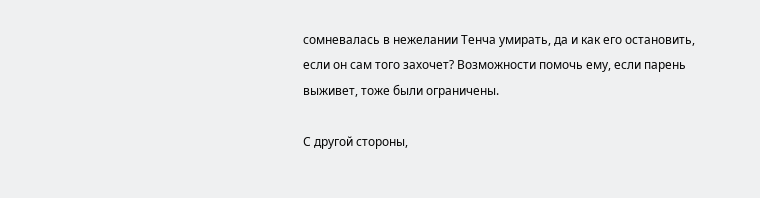сомневалась в нежелании Тенча умирать, да и как его остановить, если он сам того захочет? Возможности помочь ему, если парень выживет, тоже были ограничены.

С другой стороны,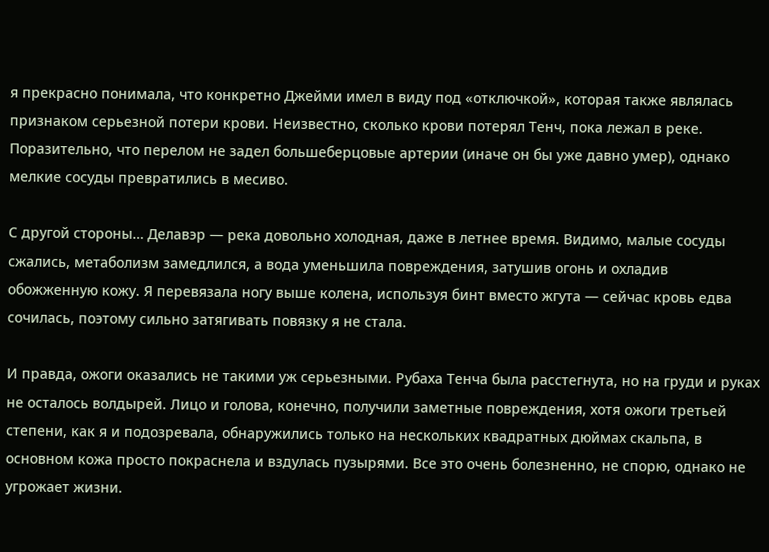я прекрасно понимала, что конкретно Джейми имел в виду под «отключкой», которая также являлась признаком серьезной потери крови. Неизвестно, сколько крови потерял Тенч, пока лежал в реке. Поразительно, что перелом не задел большеберцовые артерии (иначе он бы уже давно умер), однако мелкие сосуды превратились в месиво.

С другой стороны… Делавэр — река довольно холодная, даже в летнее время. Видимо, малые сосуды сжались, метаболизм замедлился, а вода уменьшила повреждения, затушив огонь и охладив обожженную кожу. Я перевязала ногу выше колена, используя бинт вместо жгута — сейчас кровь едва сочилась, поэтому сильно затягивать повязку я не стала.

И правда, ожоги оказались не такими уж серьезными. Рубаха Тенча была расстегнута, но на груди и руках не осталось волдырей. Лицо и голова, конечно, получили заметные повреждения, хотя ожоги третьей степени, как я и подозревала, обнаружились только на нескольких квадратных дюймах скальпа, в основном кожа просто покраснела и вздулась пузырями. Все это очень болезненно, не спорю, однако не угрожает жизни.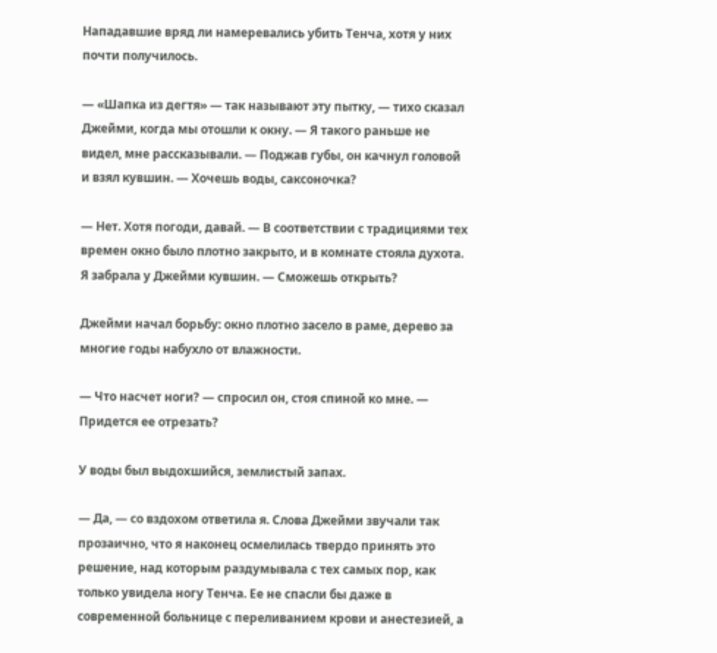Нападавшие вряд ли намеревались убить Тенча, хотя у них почти получилось.

— «Шапка из дегтя» — так называют эту пытку, — тихо сказал Джейми, когда мы отошли к окну. — Я такого раньше не видел, мне рассказывали. — Поджав губы, он качнул головой и взял кувшин. — Хочешь воды, саксоночка?

— Нет. Хотя погоди, давай. — В соответствии с традициями тех времен окно было плотно закрыто, и в комнате стояла духота. Я забрала у Джейми кувшин. — Сможешь открыть?

Джейми начал борьбу: окно плотно засело в раме, дерево за многие годы набухло от влажности.

— Что насчет ноги? — спросил он, стоя спиной ко мне. — Придется ее отрезать?

У воды был выдохшийся, землистый запах.

— Да, — со вздохом ответила я. Слова Джейми звучали так прозаично, что я наконец осмелилась твердо принять это решение, над которым раздумывала с тех самых пор, как только увидела ногу Тенча. Ее не спасли бы даже в современной больнице с переливанием крови и анестезией, а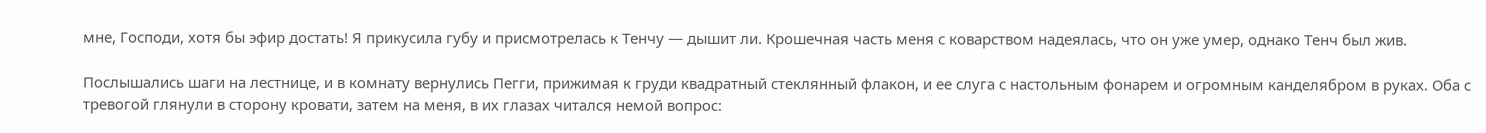мне, Господи, хотя бы эфир достать! Я прикусила губу и присмотрелась к Тенчу — дышит ли. Крошечная часть меня с коварством надеялась, что он уже умер, однако Тенч был жив.

Послышались шаги на лестнице, и в комнату вернулись Пегги, прижимая к груди квадратный стеклянный флакон, и ее слуга с настольным фонарем и огромным канделябром в руках. Оба с тревогой глянули в сторону кровати, затем на меня, в их глазах читался немой вопрос: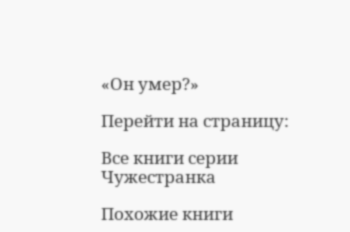«Он умер?»

Перейти на страницу:

Все книги серии Чужестранка

Похожие книги